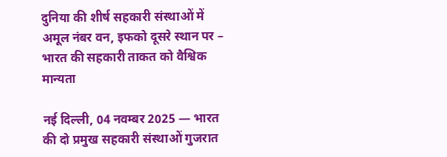दुनिया की शीर्ष सहकारी संस्थाओं में अमूल नंबर वन, इफको दूसरे स्थान पर – भारत की सहकारी ताकत को वैश्विक मान्यता

नई दिल्ली, 04 नवम्बर 2025 — भारत की दो प्रमुख सहकारी संस्थाओं गुजरात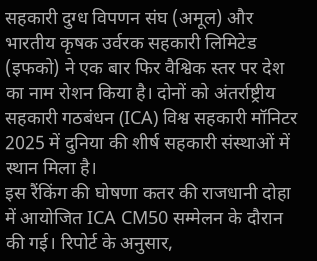सहकारी दुग्ध विपणन संघ (अमूल) और भारतीय कृषक उर्वरक सहकारी लिमिटेड (इफको) ने एक बार फिर वैश्विक स्तर पर देश का नाम रोशन किया है। दोनों को अंतर्राष्ट्रीय सहकारी गठबंधन (ICA) विश्व सहकारी मॉनिटर 2025 में दुनिया की शीर्ष सहकारी संस्थाओं में स्थान मिला है।
इस रैंकिंग की घोषणा कतर की राजधानी दोहा में आयोजित ICA CM50 सम्मेलन के दौरान की गई। रिपोर्ट के अनुसार,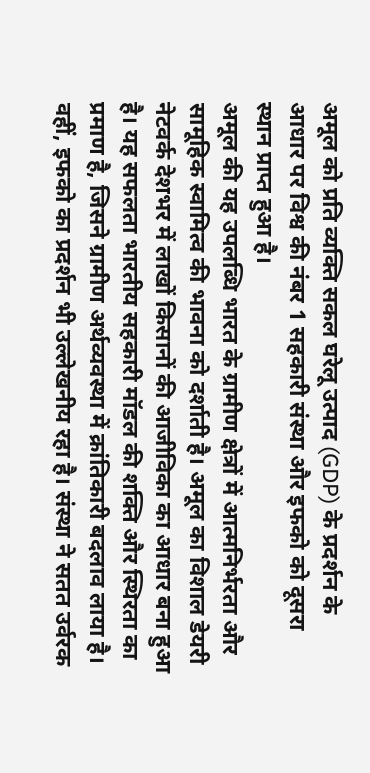अमूल को प्रति व्यक्ति सकल घरेलू उत्पाद (GDP) के प्रदर्शन के आधार पर विश्व की नंबर 1 सहकारी संस्था और इफको को दूसरा स्थान प्राप्त हुआ है।
अमूल की यह उपलब्धि भारत के ग्रामीण क्षेत्रों में आत्मनिर्भरता और सामूहिक स्वामित्व की भावना को दर्शाती है। अमूल का विशाल डेयरी नेटवर्क देशभर में लाखों किसानों की आजीविका का आधार बना हुआ है। यह सफलता भारतीय सहकारी मॉडल की शक्ति और स्थिरता का प्रमाण है, जिसने ग्रामीण अर्थव्यवस्था में क्रांतिकारी बदलाव लाया है।
वहीं, इफको का प्रदर्शन भी उल्लेखनीय रहा है। संस्था ने सतत उर्वरक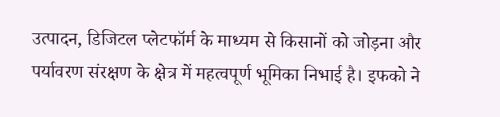उत्पादन, डिजिटल प्लेटफॉर्म के माध्यम से किसानों को जोड़ना और पर्यावरण संरक्षण के क्षेत्र में महत्वपूर्ण भूमिका निभाई है। इफको ने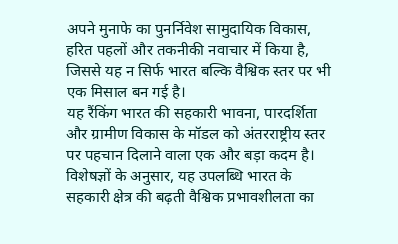अपने मुनाफे का पुनर्निवेश सामुदायिक विकास, हरित पहलों और तकनीकी नवाचार में किया है, जिससे यह न सिर्फ भारत बल्कि वैश्विक स्तर पर भी एक मिसाल बन गई है।
यह रैंकिंग भारत की सहकारी भावना, पारदर्शिता और ग्रामीण विकास के मॉडल को अंतरराष्ट्रीय स्तर पर पहचान दिलाने वाला एक और बड़ा कदम है। विशेषज्ञों के अनुसार, यह उपलब्धि भारत के सहकारी क्षेत्र की बढ़ती वैश्विक प्रभावशीलता का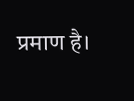प्रमाण है।